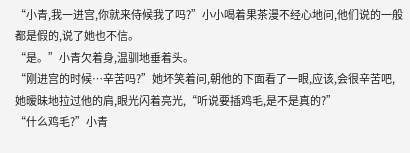“小青,我一进宫,你就来侍候我了吗?”小小喝着果茶漫不经心地问,他们说的一般都是假的,说了她也不信。
“是。”小青欠着身,温驯地垂着头。
“刚进宫的时候…辛苦吗?”她坏笑着问,朝他的下面看了一眼,应该,会很辛苦吧,她暧昧地拉过他的肩,眼光闪着亮光,“听说要插鸡毛,是不是真的?”
“什么鸡毛?”小青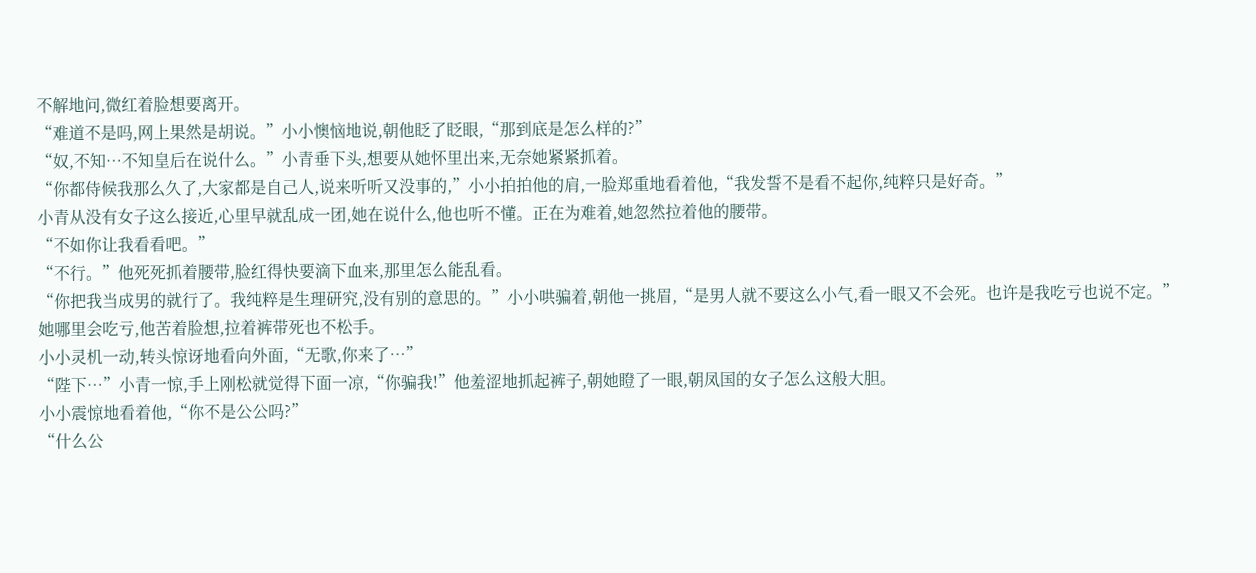不解地问,微红着脸想要离开。
“难道不是吗,网上果然是胡说。”小小懊恼地说,朝他眨了眨眼,“那到底是怎么样的?”
“奴,不知…不知皇后在说什么。”小青垂下头,想要从她怀里出来,无奈她紧紧抓着。
“你都侍候我那么久了,大家都是自己人,说来听听又没事的,”小小拍拍他的肩,一脸郑重地看着他,“我发誓不是看不起你,纯粹只是好奇。”
小青从没有女子这么接近,心里早就乱成一团,她在说什么,他也听不懂。正在为难着,她忽然拉着他的腰带。
“不如你让我看看吧。”
“不行。”他死死抓着腰带,脸红得快要滴下血来,那里怎么能乱看。
“你把我当成男的就行了。我纯粹是生理研究,没有别的意思的。”小小哄骗着,朝他一挑眉,“是男人就不要这么小气,看一眼又不会死。也许是我吃亏也说不定。”
她哪里会吃亏,他苦着脸想,拉着裤带死也不松手。
小小灵机一动,转头惊讶地看向外面,“无歌,你来了…”
“陛下…”小青一惊,手上刚松就觉得下面一凉,“你骗我!”他羞涩地抓起裤子,朝她瞪了一眼,朝凤国的女子怎么这般大胆。
小小震惊地看着他,“你不是公公吗?”
“什么公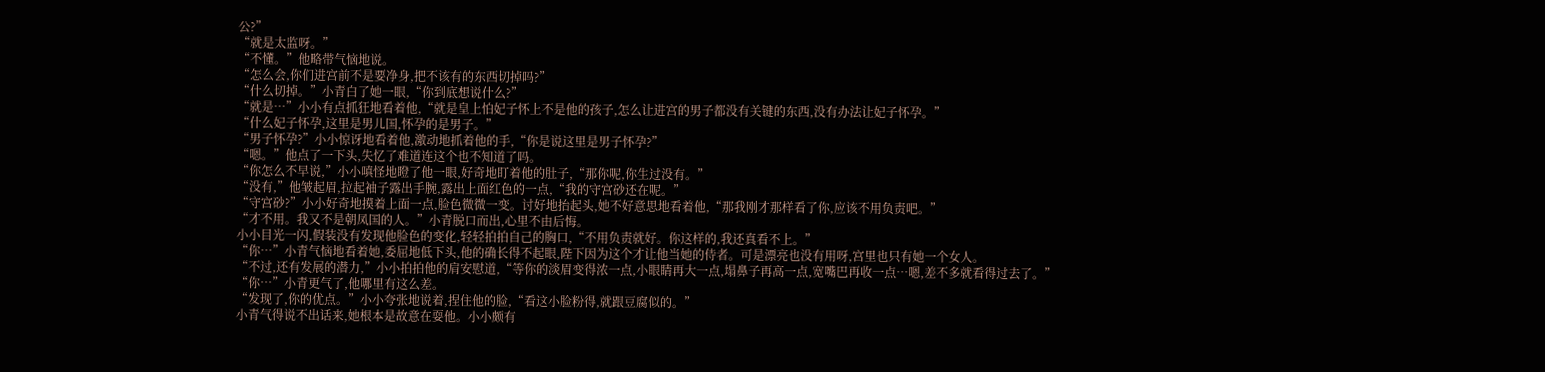公?”
“就是太监呀。”
“不懂。”他略带气恼地说。
“怎么会,你们进宫前不是要净身,把不该有的东西切掉吗?”
“什么切掉。”小青白了她一眼,“你到底想说什么?”
“就是…”小小有点抓狂地看着他,“就是皇上怕妃子怀上不是他的孩子,怎么让进宫的男子都没有关键的东西,没有办法让妃子怀孕。”
“什么妃子怀孕,这里是男儿国,怀孕的是男子。”
“男子怀孕?”小小惊讶地看着他,激动地抓着他的手,“你是说这里是男子怀孕?”
“嗯。”他点了一下头,失忆了难道连这个也不知道了吗。
“你怎么不早说,”小小嗔怪地瞪了他一眼,好奇地盯着他的肚子,“那你呢,你生过没有。”
“没有,”他皱起眉,拉起袖子露出手腕,露出上面红色的一点,“我的守宫砂还在呢。”
“守宫砂?”小小好奇地摸着上面一点,脸色微微一变。讨好地抬起头,她不好意思地看着他,“那我刚才那样看了你,应该不用负责吧。”
“才不用。我又不是朝凤国的人。”小青脱口而出,心里不由后悔。
小小目光一闪,假装没有发现他脸色的变化,轻轻拍拍自己的胸口,“不用负责就好。你这样的,我还真看不上。”
“你…”小青气恼地看着她,委屈地低下头,他的确长得不起眼,陛下因为这个才让他当她的侍者。可是漂亮也没有用呀,宫里也只有她一个女人。
“不过,还有发展的潜力,”小小拍拍他的肩安慰道,“等你的淡眉变得浓一点,小眼睛再大一点,塌鼻子再高一点,宽嘴巴再收一点…嗯,差不多就看得过去了。”
“你…”小青更气了,他哪里有这么差。
“发现了,你的优点。”小小夸张地说着,捏住他的脸,“看这小脸粉得,就跟豆腐似的。”
小青气得说不出话来,她根本是故意在耍他。小小颇有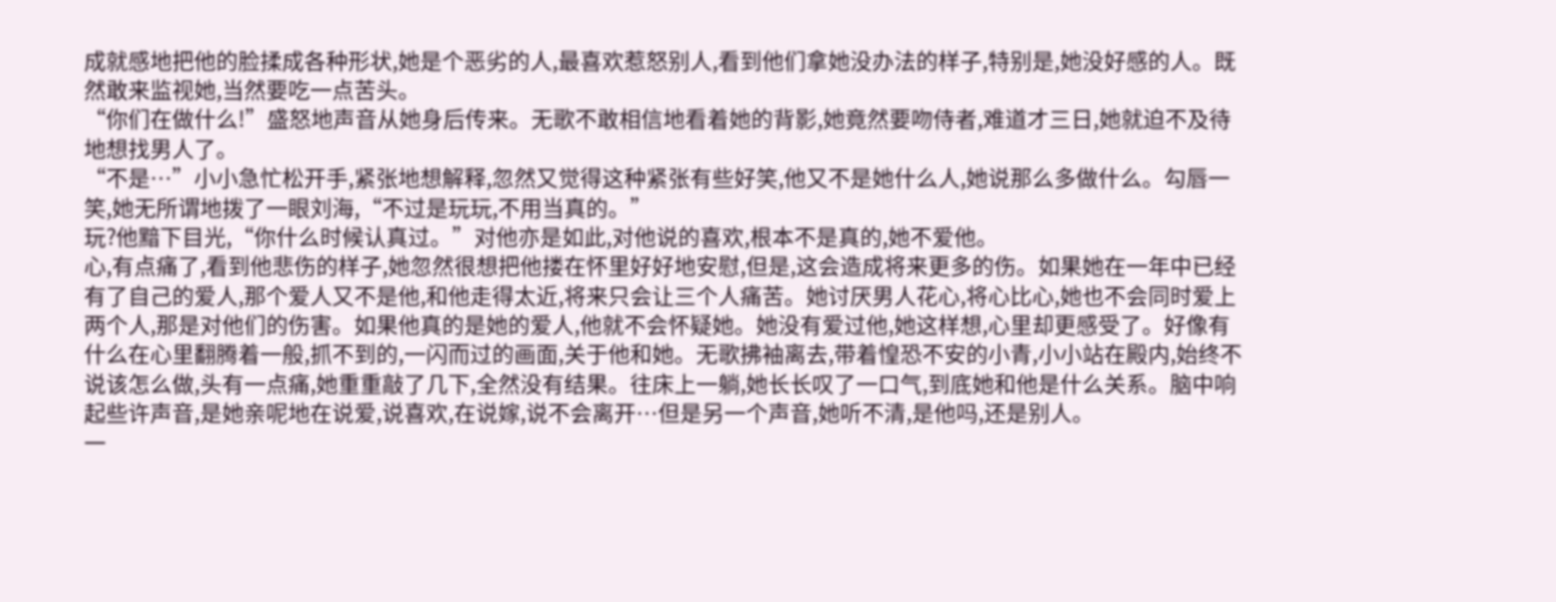成就感地把他的脸揉成各种形状,她是个恶劣的人,最喜欢惹怒别人,看到他们拿她没办法的样子,特别是,她没好感的人。既然敢来监视她,当然要吃一点苦头。
“你们在做什么!”盛怒地声音从她身后传来。无歌不敢相信地看着她的背影,她竟然要吻侍者,难道才三日,她就迫不及待地想找男人了。
“不是…”小小急忙松开手,紧张地想解释,忽然又觉得这种紧张有些好笑,他又不是她什么人,她说那么多做什么。勾唇一笑,她无所谓地拨了一眼刘海,“不过是玩玩,不用当真的。”
玩?他黯下目光,“你什么时候认真过。”对他亦是如此,对他说的喜欢,根本不是真的,她不爱他。
心,有点痛了,看到他悲伤的样子,她忽然很想把他搂在怀里好好地安慰,但是,这会造成将来更多的伤。如果她在一年中已经有了自己的爱人,那个爱人又不是他,和他走得太近,将来只会让三个人痛苦。她讨厌男人花心,将心比心,她也不会同时爱上两个人,那是对他们的伤害。如果他真的是她的爱人,他就不会怀疑她。她没有爱过他,她这样想,心里却更感受了。好像有什么在心里翻腾着一般,抓不到的,一闪而过的画面,关于他和她。无歌拂袖离去,带着惶恐不安的小青,小小站在殿内,始终不说该怎么做,头有一点痛,她重重敲了几下,全然没有结果。往床上一躺,她长长叹了一口气,到底她和他是什么关系。脑中响起些许声音,是她亲呢地在说爱,说喜欢,在说嫁,说不会离开…但是另一个声音,她听不清,是他吗,还是别人。
一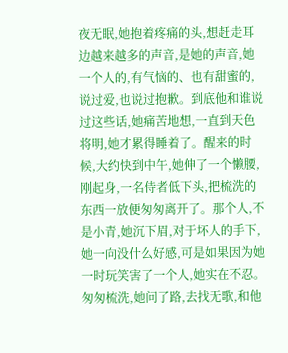夜无眠,她抱着疼痛的头,想赶走耳边越来越多的声音,是她的声音,她一个人的,有气恼的、也有甜蜜的,说过爱,也说过抱歉。到底他和谁说过这些话,她痛苦地想,一直到天色将明,她才累得睡着了。醒来的时候,大约快到中午,她伸了一个懒腰,刚起身,一名侍者低下头,把梳洗的东西一放便匆匆离开了。那个人,不是小青,她沉下眉,对于坏人的手下,她一向没什么好感,可是如果因为她一时玩笑害了一个人,她实在不忍。匆匆梳洗,她问了路,去找无歌,和他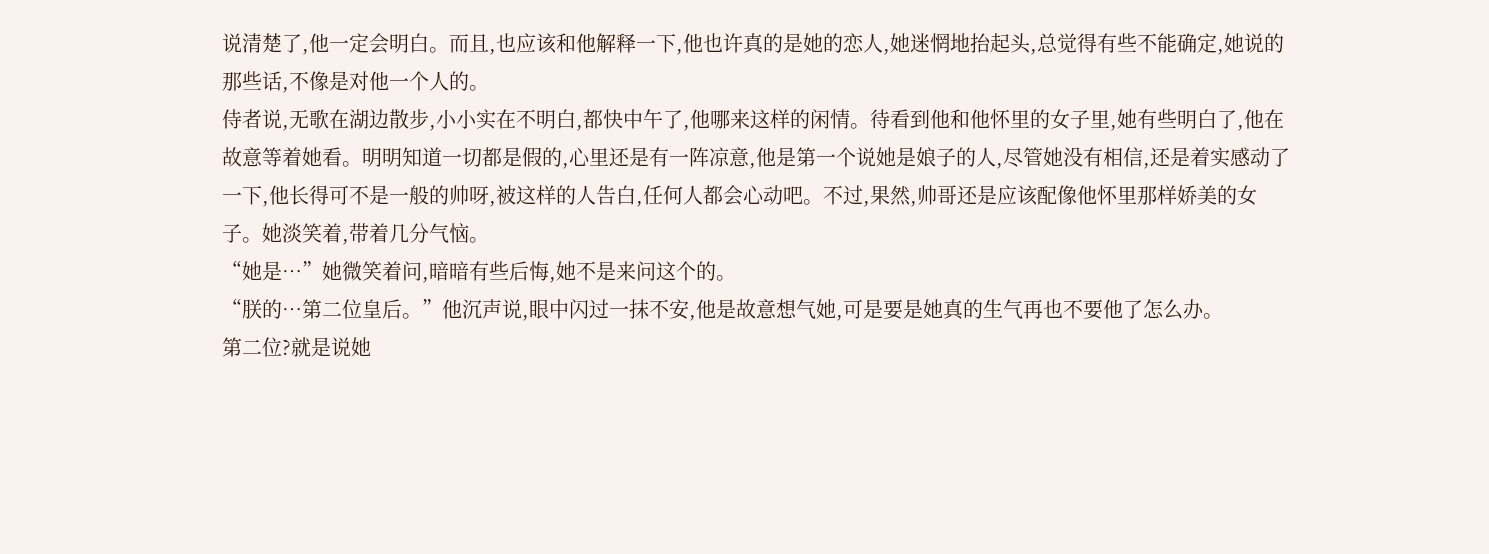说清楚了,他一定会明白。而且,也应该和他解释一下,他也许真的是她的恋人,她迷惘地抬起头,总觉得有些不能确定,她说的那些话,不像是对他一个人的。
侍者说,无歌在湖边散步,小小实在不明白,都快中午了,他哪来这样的闲情。待看到他和他怀里的女子里,她有些明白了,他在故意等着她看。明明知道一切都是假的,心里还是有一阵凉意,他是第一个说她是娘子的人,尽管她没有相信,还是着实感动了一下,他长得可不是一般的帅呀,被这样的人告白,任何人都会心动吧。不过,果然,帅哥还是应该配像他怀里那样娇美的女子。她淡笑着,带着几分气恼。
“她是…”她微笑着问,暗暗有些后悔,她不是来问这个的。
“朕的…第二位皇后。”他沉声说,眼中闪过一抹不安,他是故意想气她,可是要是她真的生气再也不要他了怎么办。
第二位?就是说她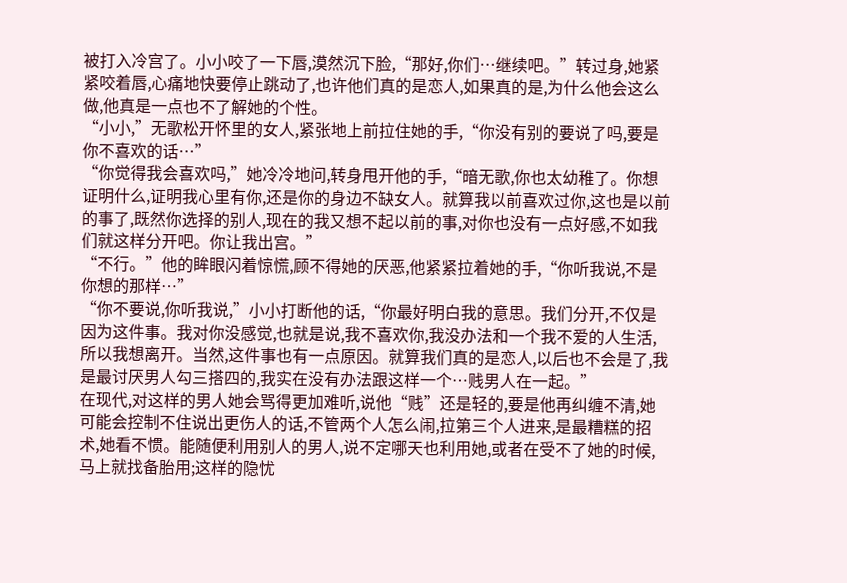被打入冷宫了。小小咬了一下唇,漠然沉下脸,“那好,你们…继续吧。”转过身,她紧紧咬着唇,心痛地快要停止跳动了,也许他们真的是恋人,如果真的是,为什么他会这么做,他真是一点也不了解她的个性。
“小小,”无歌松开怀里的女人,紧张地上前拉住她的手,“你没有别的要说了吗,要是你不喜欢的话…”
“你觉得我会喜欢吗,”她冷冷地问,转身甩开他的手,“暗无歌,你也太幼稚了。你想证明什么,证明我心里有你,还是你的身边不缺女人。就算我以前喜欢过你,这也是以前的事了,既然你选择的别人,现在的我又想不起以前的事,对你也没有一点好感,不如我们就这样分开吧。你让我出宫。”
“不行。”他的眸眼闪着惊慌,顾不得她的厌恶,他紧紧拉着她的手,“你听我说,不是你想的那样…”
“你不要说,你听我说,”小小打断他的话,“你最好明白我的意思。我们分开,不仅是因为这件事。我对你没感觉,也就是说,我不喜欢你,我没办法和一个我不爱的人生活,所以我想离开。当然,这件事也有一点原因。就算我们真的是恋人,以后也不会是了,我是最讨厌男人勾三搭四的,我实在没有办法跟这样一个…贱男人在一起。”
在现代,对这样的男人她会骂得更加难听,说他“贱”还是轻的,要是他再纠缠不清,她可能会控制不住说出更伤人的话,不管两个人怎么闹,拉第三个人进来,是最糟糕的招术,她看不惯。能随便利用别人的男人,说不定哪天也利用她,或者在受不了她的时候,马上就找备胎用;这样的隐忧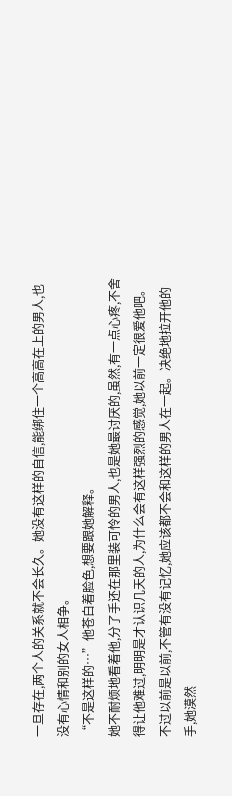一旦存在,两个人的关系就不会长久。她没有这样的自信,能绑住一个高高在上的男人,也没有心情和别的女人相争。
“不是这样的…”他苍白着脸色,想要跟她解释。
她不耐烦地看着他,分了手还在那里装可怜的男人,也是她最讨厌的,虽然,有一点心疼,不舍得让他难过,明明是才认识几天的人,为什么会有这样强烈的感觉,她以前一定很爱他吧。不过以前是以前,不管有没有记忆,她应该都不会和这样的男人在一起。决绝地拉开他的手,她漠然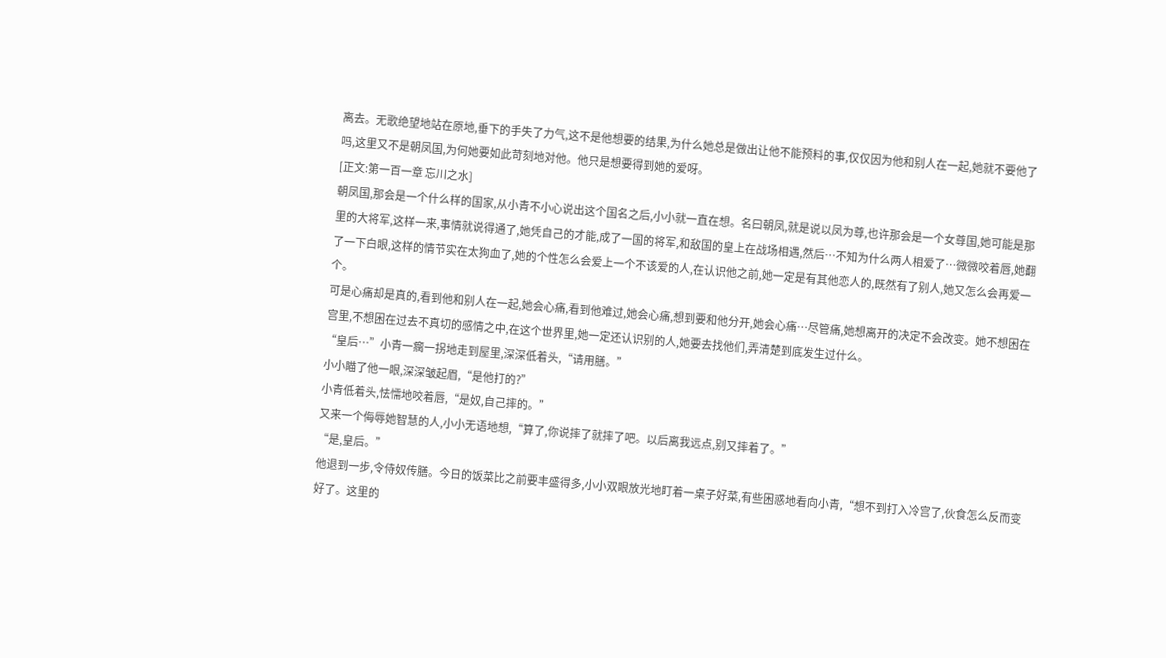离去。无歌绝望地站在原地,垂下的手失了力气,这不是他想要的结果,为什么她总是做出让他不能预料的事,仅仅因为他和别人在一起,她就不要他了吗,这里又不是朝凤国,为何她要如此苛刻地对他。他只是想要得到她的爱呀。
[正文:第一百一章 忘川之水]
朝凤国,那会是一个什么样的国家,从小青不小心说出这个国名之后,小小就一直在想。名曰朝凤,就是说以凤为尊,也许那会是一个女尊国,她可能是那里的大将军,这样一来,事情就说得通了,她凭自己的才能,成了一国的将军,和敌国的皇上在战场相遇,然后…不知为什么两人相爱了…微微咬着唇,她翻了一下白眼,这样的情节实在太狗血了,她的个性怎么会爱上一个不该爱的人,在认识他之前,她一定是有其他恋人的,既然有了别人,她又怎么会再爱一个。
可是心痛却是真的,看到他和别人在一起,她会心痛,看到他难过,她会心痛,想到要和他分开,她会心痛…尽管痛,她想离开的决定不会改变。她不想困在宫里,不想困在过去不真切的感情之中,在这个世界里,她一定还认识别的人,她要去找他们,弄清楚到底发生过什么。
“皇后…”小青一瘸一拐地走到屋里,深深低着头,“请用膳。”
小小瞄了他一眼,深深皱起眉,“是他打的?”
小青低着头,怯懦地咬着唇,“是奴,自己摔的。”
又来一个侮辱她智慧的人,小小无语地想,“算了,你说摔了就摔了吧。以后离我远点,别又摔着了。”
“是,皇后。”
他退到一步,令侍奴传膳。今日的饭菜比之前要丰盛得多,小小双眼放光地盯着一桌子好菜,有些困惑地看向小青,“想不到打入冷宫了,伙食怎么反而变好了。这里的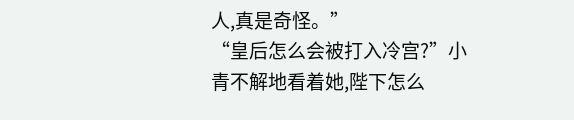人,真是奇怪。”
“皇后怎么会被打入冷宫?”小青不解地看着她,陛下怎么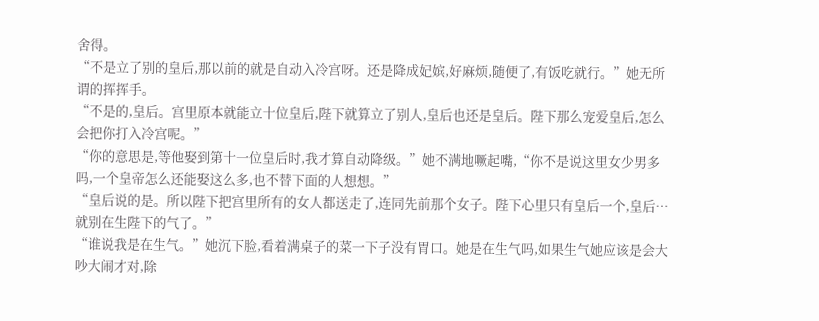舍得。
“不是立了别的皇后,那以前的就是自动入冷宫呀。还是降成妃嫔,好麻烦,随便了,有饭吃就行。”她无所谓的挥挥手。
“不是的,皇后。宫里原本就能立十位皇后,陛下就算立了别人,皇后也还是皇后。陛下那么宠爱皇后,怎么会把你打入冷宫呢。”
“你的意思是,等他娶到第十一位皇后时,我才算自动降级。”她不满地噘起嘴,“你不是说这里女少男多吗,一个皇帝怎么还能娶这么多,也不替下面的人想想。”
“皇后说的是。所以陛下把宫里所有的女人都送走了,连同先前那个女子。陛下心里只有皇后一个,皇后…就别在生陛下的气了。”
“谁说我是在生气。”她沉下脸,看着满桌子的菜一下子没有胃口。她是在生气吗,如果生气她应该是会大吵大闹才对,除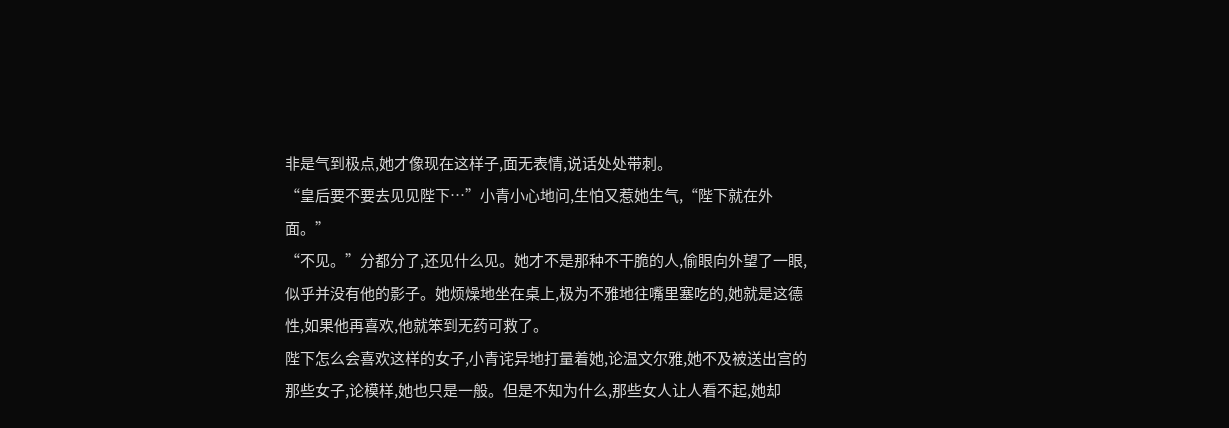非是气到极点,她才像现在这样子,面无表情,说话处处带刺。
“皇后要不要去见见陛下…”小青小心地问,生怕又惹她生气,“陛下就在外面。”
“不见。”分都分了,还见什么见。她才不是那种不干脆的人,偷眼向外望了一眼,似乎并没有他的影子。她烦燥地坐在桌上,极为不雅地往嘴里塞吃的,她就是这德性,如果他再喜欢,他就笨到无药可救了。
陛下怎么会喜欢这样的女子,小青诧异地打量着她,论温文尔雅,她不及被送出宫的那些女子,论模样,她也只是一般。但是不知为什么,那些女人让人看不起,她却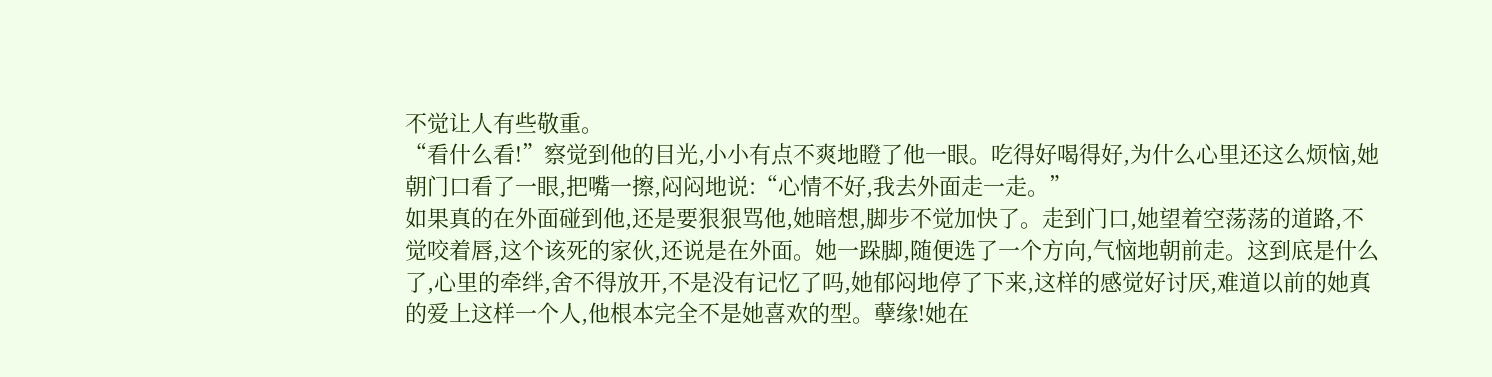不觉让人有些敬重。
“看什么看!”察觉到他的目光,小小有点不爽地瞪了他一眼。吃得好喝得好,为什么心里还这么烦恼,她朝门口看了一眼,把嘴一擦,闷闷地说:“心情不好,我去外面走一走。”
如果真的在外面碰到他,还是要狠狠骂他,她暗想,脚步不觉加快了。走到门口,她望着空荡荡的道路,不觉咬着唇,这个该死的家伙,还说是在外面。她一跺脚,随便选了一个方向,气恼地朝前走。这到底是什么了,心里的牵绊,舍不得放开,不是没有记忆了吗,她郁闷地停了下来,这样的感觉好讨厌,难道以前的她真的爱上这样一个人,他根本完全不是她喜欢的型。孽缘!她在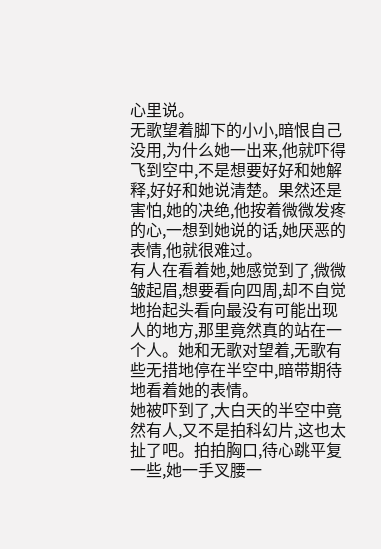心里说。
无歌望着脚下的小小,暗恨自己没用,为什么她一出来,他就吓得飞到空中,不是想要好好和她解释,好好和她说清楚。果然还是害怕,她的决绝,他按着微微发疼的心,一想到她说的话,她厌恶的表情,他就很难过。
有人在看着她,她感觉到了,微微皱起眉,想要看向四周,却不自觉地抬起头看向最没有可能出现人的地方,那里竟然真的站在一个人。她和无歌对望着,无歌有些无措地停在半空中,暗带期待地看着她的表情。
她被吓到了,大白天的半空中竟然有人,又不是拍科幻片,这也太扯了吧。拍拍胸口,待心跳平复一些,她一手叉腰一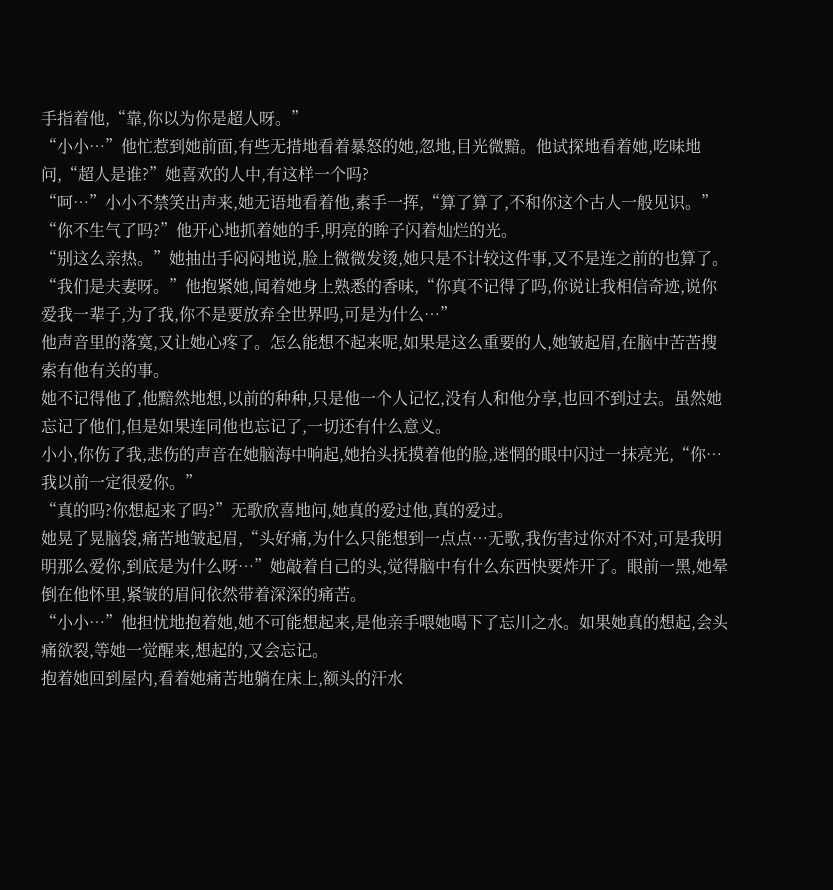手指着他,“靠,你以为你是超人呀。”
“小小…”他忙惹到她前面,有些无措地看着暴怒的她,忽地,目光微黯。他试探地看着她,吃味地问,“超人是谁?”她喜欢的人中,有这样一个吗?
“呵…”小小不禁笑出声来,她无语地看着他,素手一挥,“算了算了,不和你这个古人一般见识。”
“你不生气了吗?”他开心地抓着她的手,明亮的眸子闪着灿烂的光。
“别这么亲热。”她抽出手闷闷地说,脸上微微发烫,她只是不计较这件事,又不是连之前的也算了。
“我们是夫妻呀。”他抱紧她,闻着她身上熟悉的香味,“你真不记得了吗,你说让我相信奇迹,说你爱我一辈子,为了我,你不是要放弃全世界吗,可是为什么…”
他声音里的落寞,又让她心疼了。怎么能想不起来呢,如果是这么重要的人,她皱起眉,在脑中苦苦搜索有他有关的事。
她不记得他了,他黯然地想,以前的种种,只是他一个人记忆,没有人和他分享,也回不到过去。虽然她忘记了他们,但是如果连同他也忘记了,一切还有什么意义。
小小,你伤了我,悲伤的声音在她脑海中响起,她抬头抚摸着他的脸,迷惘的眼中闪过一抹亮光,“你…我以前一定很爱你。”
“真的吗?你想起来了吗?”无歌欣喜地问,她真的爱过他,真的爱过。
她晃了晃脑袋,痛苦地皱起眉,“头好痛,为什么只能想到一点点…无歌,我伤害过你对不对,可是我明明那么爱你,到底是为什么呀…”她敲着自己的头,觉得脑中有什么东西快要炸开了。眼前一黑,她晕倒在他怀里,紧皱的眉间依然带着深深的痛苦。
“小小…”他担忧地抱着她,她不可能想起来,是他亲手喂她喝下了忘川之水。如果她真的想起,会头痛欲裂,等她一觉醒来,想起的,又会忘记。
抱着她回到屋内,看着她痛苦地躺在床上,额头的汗水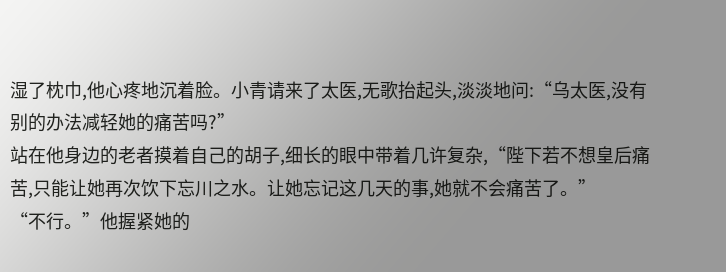湿了枕巾,他心疼地沉着脸。小青请来了太医,无歌抬起头,淡淡地问:“乌太医,没有别的办法减轻她的痛苦吗?”
站在他身边的老者摸着自己的胡子,细长的眼中带着几许复杂,“陛下若不想皇后痛苦,只能让她再次饮下忘川之水。让她忘记这几天的事,她就不会痛苦了。”
“不行。”他握紧她的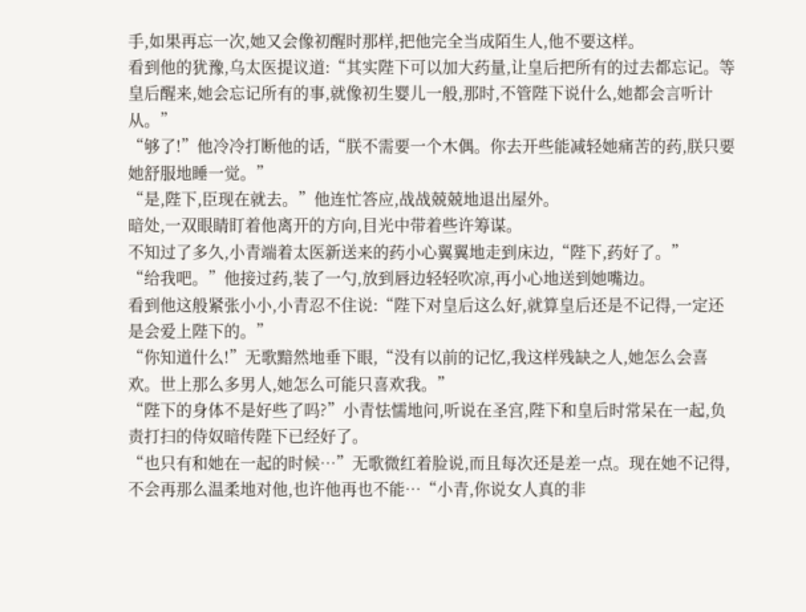手,如果再忘一次,她又会像初醒时那样,把他完全当成陌生人,他不要这样。
看到他的犹豫,乌太医提议道:“其实陛下可以加大药量,让皇后把所有的过去都忘记。等皇后醒来,她会忘记所有的事,就像初生婴儿一般,那时,不管陛下说什么,她都会言听计从。”
“够了!”他冷冷打断他的话,“朕不需要一个木偶。你去开些能减轻她痛苦的药,朕只要她舒服地睡一觉。”
“是,陛下,臣现在就去。”他连忙答应,战战兢兢地退出屋外。
暗处,一双眼睛盯着他离开的方向,目光中带着些许筹谋。
不知过了多久,小青端着太医新送来的药小心翼翼地走到床边,“陛下,药好了。”
“给我吧。”他接过药,装了一勺,放到唇边轻轻吹凉,再小心地送到她嘴边。
看到他这般紧张小小,小青忍不住说:“陛下对皇后这么好,就算皇后还是不记得,一定还是会爱上陛下的。”
“你知道什么!”无歌黯然地垂下眼,“没有以前的记忆,我这样残缺之人,她怎么会喜欢。世上那么多男人,她怎么可能只喜欢我。”
“陛下的身体不是好些了吗?”小青怯懦地问,听说在圣宫,陛下和皇后时常呆在一起,负责打扫的侍奴暗传陛下已经好了。
“也只有和她在一起的时候…”无歌微红着脸说,而且每次还是差一点。现在她不记得,不会再那么温柔地对他,也许他再也不能…“小青,你说女人真的非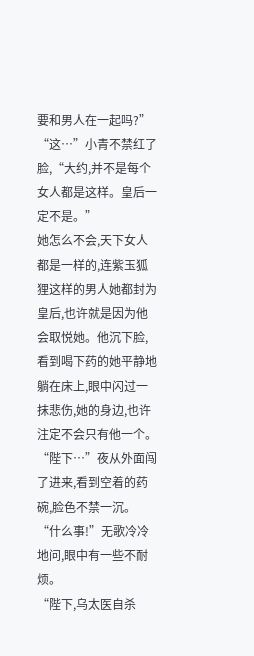要和男人在一起吗?”
“这…”小青不禁红了脸,“大约,并不是每个女人都是这样。皇后一定不是。”
她怎么不会,天下女人都是一样的,连紫玉狐狸这样的男人她都封为皇后,也许就是因为他会取悦她。他沉下脸,看到喝下药的她平静地躺在床上,眼中闪过一抹悲伤,她的身边,也许注定不会只有他一个。
“陛下…”夜从外面闯了进来,看到空着的药碗,脸色不禁一沉。
“什么事!”无歌冷冷地问,眼中有一些不耐烦。
“陛下,乌太医自杀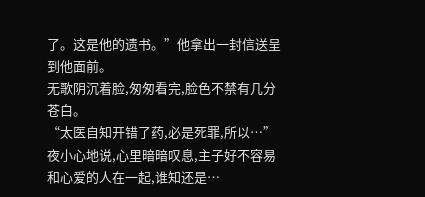了。这是他的遗书。”他拿出一封信送呈到他面前。
无歌阴沉着脸,匆匆看完,脸色不禁有几分苍白。
“太医自知开错了药,必是死罪,所以…”夜小心地说,心里暗暗叹息,主子好不容易和心爱的人在一起,谁知还是…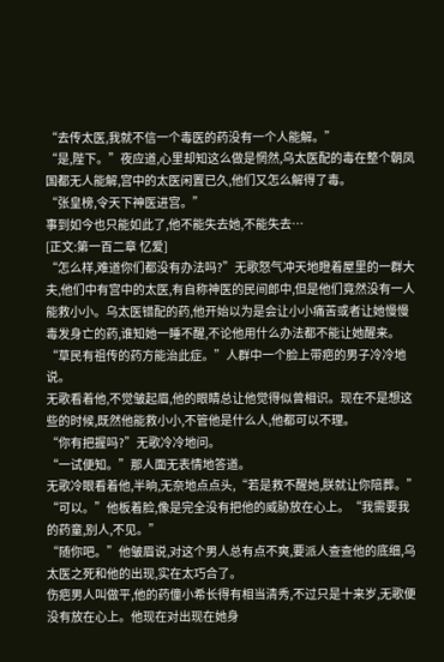“去传太医,我就不信一个毒医的药没有一个人能解。”
“是,陛下。”夜应道,心里却知这么做是惘然,乌太医配的毒在整个朝凤国都无人能解,宫中的太医闲置已久,他们又怎么解得了毒。
“张皇榜,令天下神医进宫。”
事到如今也只能如此了,他不能失去她,不能失去…
[正文:第一百二章 忆爱]
“怎么样,难道你们都没有办法吗?”无歌怒气冲天地瞪着屋里的一群大夫,他们中有宫中的太医,有自称神医的民间郎中,但是他们竟然没有一人能救小小。乌太医错配的药,他开始以为是会让小小痛苦或者让她慢慢毒发身亡的药,谁知她一睡不醒,不论他用什么办法都不能让她醒来。
“草民有祖传的药方能治此症。”人群中一个脸上带疤的男子冷冷地说。
无歌看着他,不觉皱起眉,他的眼睛总让他觉得似曾相识。现在不是想这些的时候,既然他能救小小,不管他是什么人,他都可以不理。
“你有把握吗?”无歌冷冷地问。
“一试便知。”那人面无表情地答道。
无歌冷眼看着他,半晌,无奈地点点头,“若是救不醒她,朕就让你陪葬。”
“可以。”他板着脸,像是完全没有把他的威胁放在心上。“我需要我的药童,别人,不见。”
“随你吧。”他皱眉说,对这个男人总有点不爽,要派人查查他的底细,乌太医之死和他的出现,实在太巧合了。
伤疤男人叫做平,他的药僮小希长得有相当清秀,不过只是十来岁,无歌便没有放在心上。他现在对出现在她身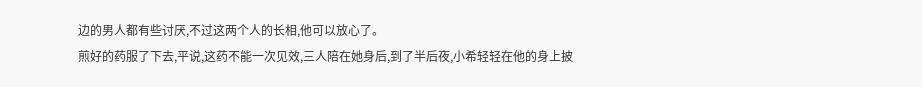边的男人都有些讨厌,不过这两个人的长相,他可以放心了。
煎好的药服了下去,平说,这药不能一次见效,三人陪在她身后,到了半后夜,小希轻轻在他的身上披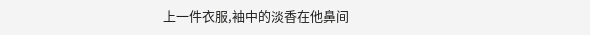上一件衣服,袖中的淡香在他鼻间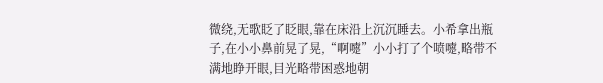微绕,无歌眨了眨眼,靠在床沿上沉沉睡去。小希拿出瓶子,在小小鼻前晃了晃,“啊嚏”小小打了个喷嚏,略带不满地睁开眼,目光略带困惑地朝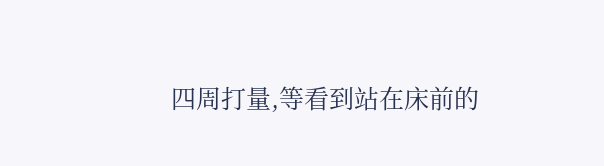四周打量,等看到站在床前的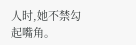人时,她不禁勾起嘴角。